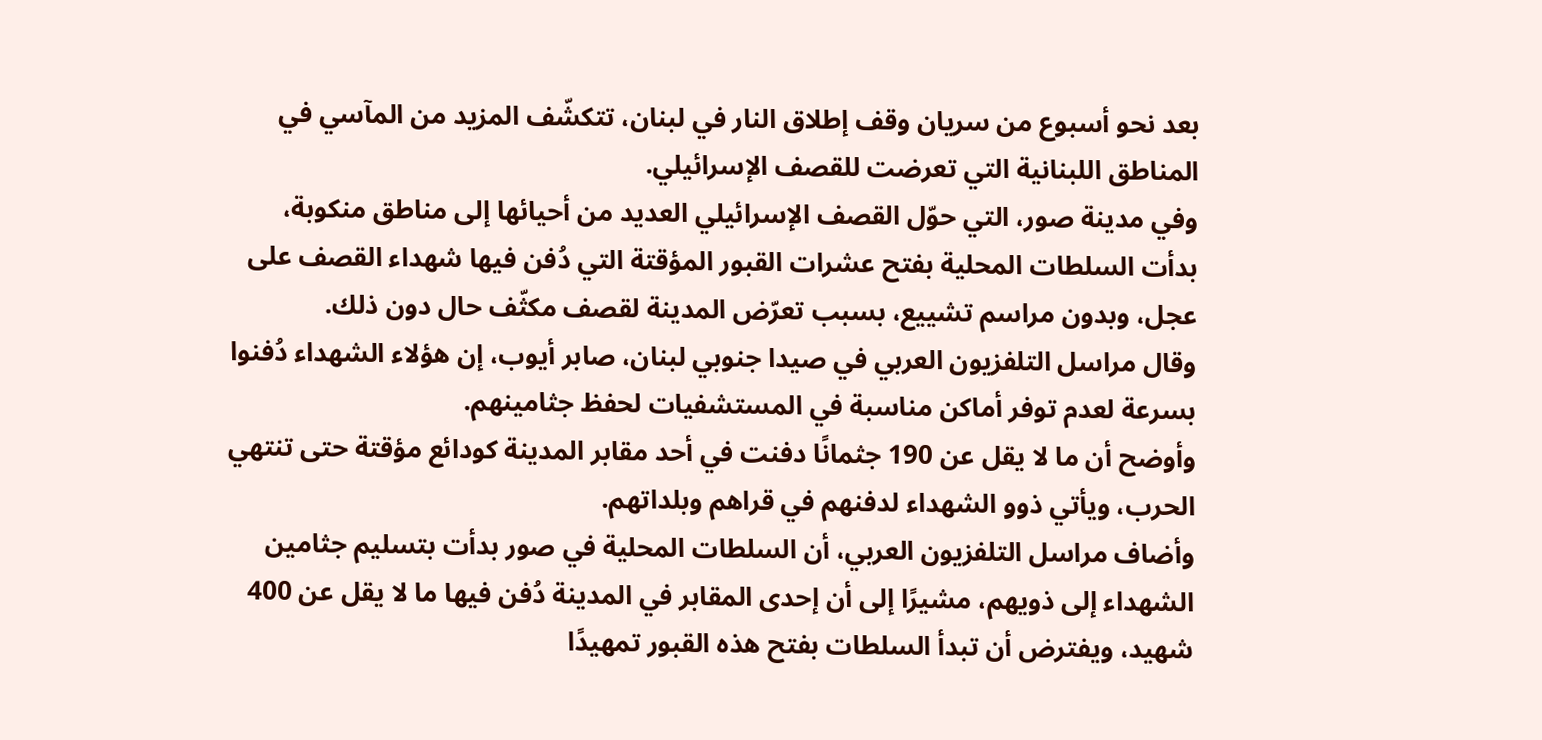بعد نحو أسبوع من سريان وقف إطلاق النار في لبنان، تتكشّف المزيد من المآسي في المناطق اللبنانية التي تعرضت للقصف الإسرائيلي.
وفي مدينة صور، التي حوّل القصف الإسرائيلي العديد من أحيائها إلى مناطق منكوبة، بدأت السلطات المحلية بفتح عشرات القبور المؤقتة التي دُفن فيها شهداء القصف على عجل، وبدون مراسم تشييع، بسبب تعرّض المدينة لقصف مكثّف حال دون ذلك.
وقال مراسل التلفزيون العربي في صيدا جنوبي لبنان، صابر أيوب، إن هؤلاء الشهداء دُفنوا بسرعة لعدم توفر أماكن مناسبة في المستشفيات لحفظ جثامينهم.
وأوضح أن ما لا يقل عن 190 جثمانًا دفنت في أحد مقابر المدينة كودائع مؤقتة حتى تنتهي الحرب، ويأتي ذوو الشهداء لدفنهم في قراهم وبلداتهم.
وأضاف مراسل التلفزيون العربي، أن السلطات المحلية في صور بدأت بتسليم جثامين الشهداء إلى ذويهم، مشيرًا إلى أن إحدى المقابر في المدينة دُفن فيها ما لا يقل عن 400 شهيد، ويفترض أن تبدأ السلطات بفتح هذه القبور تمهيدًا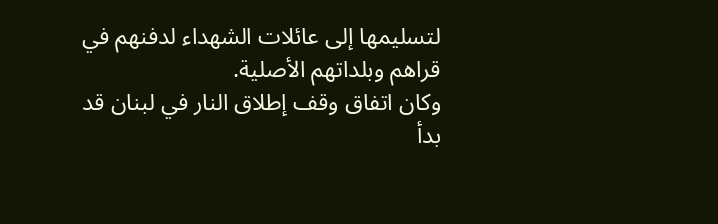لتسليمها إلى عائلات الشهداء لدفنهم في قراهم وبلداتهم الأصلية.
وكان اتفاق وقف إطلاق النار في لبنان قد بدأ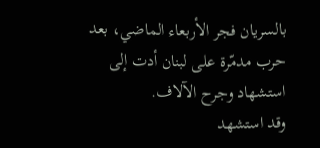بالسريان فجر الأربعاء الماضي، بعد حرب مدمّرة على لبنان أدت إلى استشهاد وجرح الآلاف.
وقد استشهد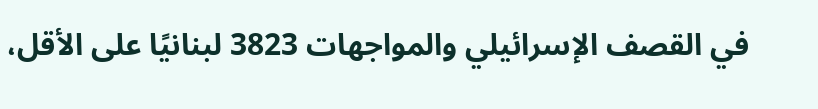في القصف الإسرائيلي والمواجهات 3823 لبنانيًا على الأقل،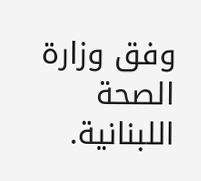وفق وزارة الصحة اللبنانية.